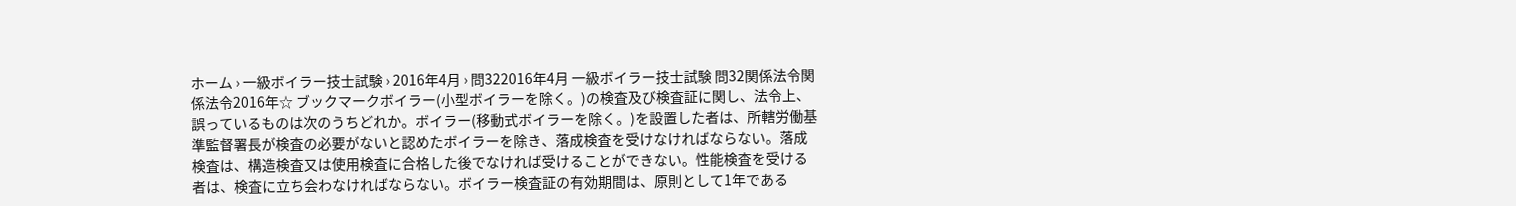ホーム › 一級ボイラー技士試験 › 2016年4月 › 問322016年4月 一級ボイラー技士試験 問32関係法令関係法令2016年☆ ブックマークボイラー(小型ボイラーを除く。)の検査及び検査証に関し、法令上、誤っているものは次のうちどれか。ボイラー(移動式ボイラーを除く。)を設置した者は、所轄労働基準監督署長が検査の必要がないと認めたボイラーを除き、落成検査を受けなければならない。落成検査は、構造検査又は使用検査に合格した後でなければ受けることができない。性能検査を受ける者は、検査に立ち会わなければならない。ボイラー検査証の有効期間は、原則として1年である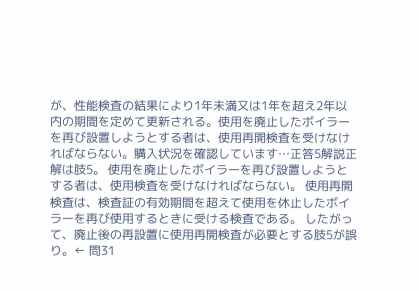が、性能検査の結果により1年未満又は1年を超え2年以内の期間を定めて更新される。使用を廃止したボイラーを再び設置しようとする者は、使用再開検査を受けなければならない。購入状況を確認しています…正答5解説正解は肢5。 使用を廃止したボイラーを再び設置しようとする者は、使用検査を受けなければならない。 使用再開検査は、検査証の有効期間を超えて使用を休止したボイラーを再び使用するときに受ける検査である。 したがって、廃止後の再設置に使用再開検査が必要とする肢5が誤り。← 問31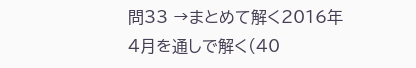問33 →まとめて解く2016年4月を通しで解く(40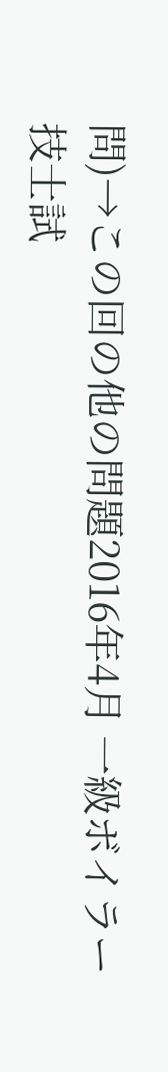問)→この回の他の問題2016年4月 一級ボイラー技士試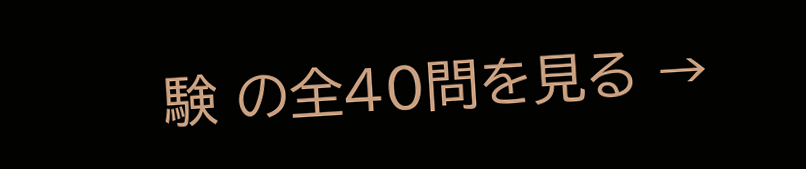験 の全40問を見る →